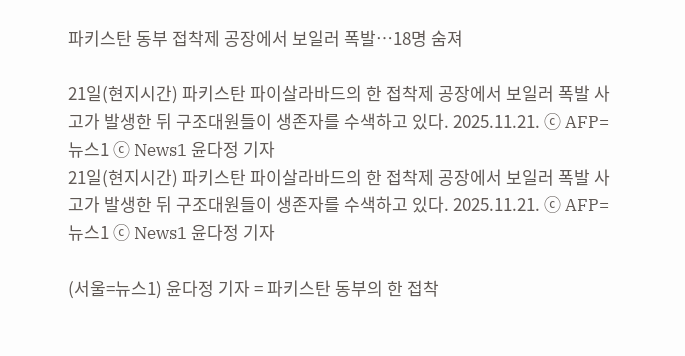파키스탄 동부 접착제 공장에서 보일러 폭발…18명 숨져

21일(현지시간) 파키스탄 파이살라바드의 한 접착제 공장에서 보일러 폭발 사고가 발생한 뒤 구조대원들이 생존자를 수색하고 있다. 2025.11.21. ⓒ AFP=뉴스1 ⓒ News1 윤다정 기자
21일(현지시간) 파키스탄 파이살라바드의 한 접착제 공장에서 보일러 폭발 사고가 발생한 뒤 구조대원들이 생존자를 수색하고 있다. 2025.11.21. ⓒ AFP=뉴스1 ⓒ News1 윤다정 기자

(서울=뉴스1) 윤다정 기자 = 파키스탄 동부의 한 접착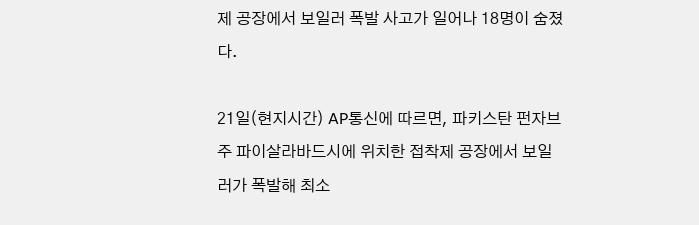제 공장에서 보일러 폭발 사고가 일어나 18명이 숨졌다.

21일(현지시간) AP통신에 따르면, 파키스탄 펀자브주 파이살라바드시에 위치한 접착제 공장에서 보일러가 폭발해 최소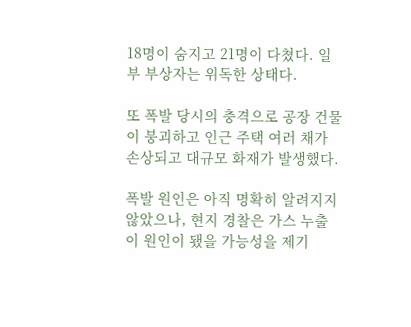18명이 숨지고 21명이 다쳤다. 일부 부상자는 위독한 상태다.

또 폭발 당시의 충격으로 공장 건물이 붕괴하고 인근 주택 여러 채가 손상되고 대규모 화재가 발생했다.

폭발 원인은 아직 명확히 알려지지 않았으나, 현지 경찰은 가스 누출이 원인이 됐을 가능성을 제기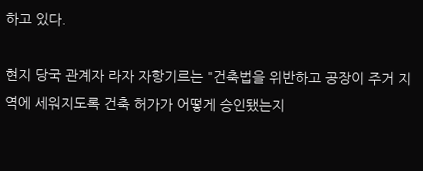하고 있다.

현지 당국 관계자 라자 자항기르는 "건축법을 위반하고 공장이 주거 지역에 세워지도록 건축 허가가 어떻게 승인됐는지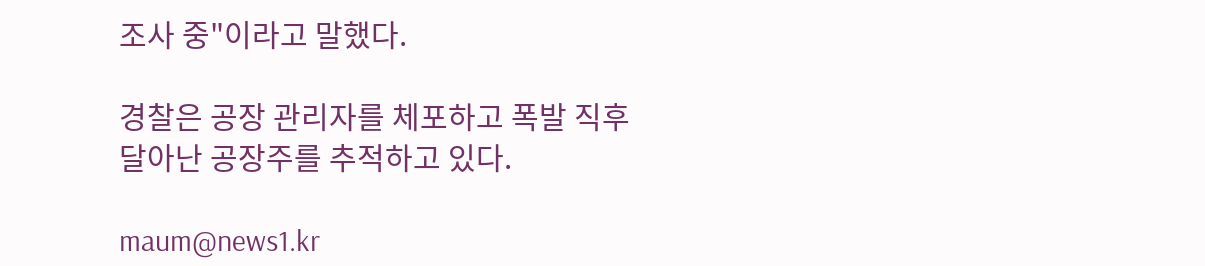조사 중"이라고 말했다.

경찰은 공장 관리자를 체포하고 폭발 직후 달아난 공장주를 추적하고 있다.

maum@news1.kr